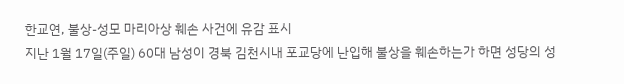한교연, 불상-성모 마리아상 훼손 사건에 유감 표시
지난 1월 17일(주일) 60대 남성이 경북 김천시내 포교당에 난입해 불상을 훼손하는가 하면 성당의 성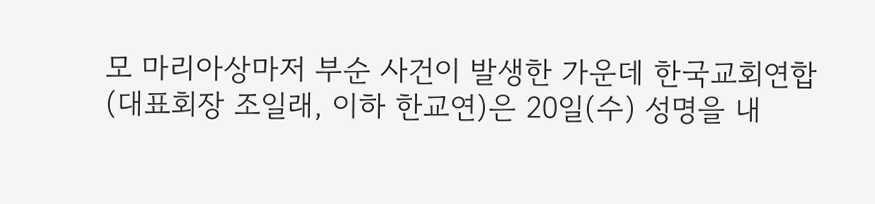모 마리아상마저 부순 사건이 발생한 가운데 한국교회연합(대표회장 조일래, 이하 한교연)은 20일(수) 성명을 내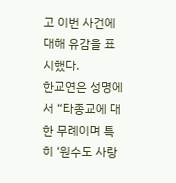고 이번 사건에 대해 유감을 표시했다.
한교연은 성명에서 “타종교에 대한 무례이며 특히 ‘원수도 사랑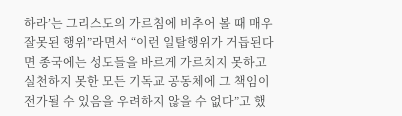하라’는 그리스도의 가르침에 비추어 볼 때 매우 잘못된 행위”라면서 “이런 일탈행위가 거듭된다면 종국에는 성도들을 바르게 가르치지 못하고 실천하지 못한 모든 기독교 공동체에 그 책임이 전가될 수 있음을 우려하지 않을 수 없다”고 했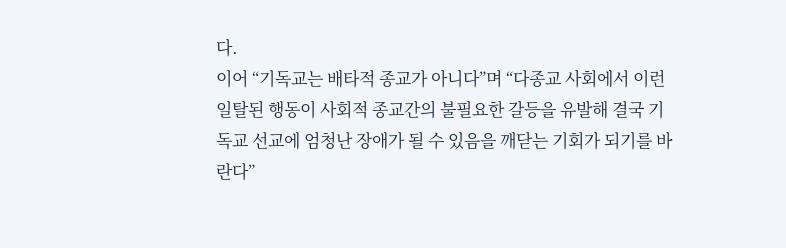다.
이어 “기독교는 배타적 종교가 아니다”며 “다종교 사회에서 이런 일탈된 행동이 사회적 종교간의 불필요한 갈등을 유발해 결국 기독교 선교에 엄청난 장애가 될 수 있음을 깨닫는 기회가 되기를 바란다”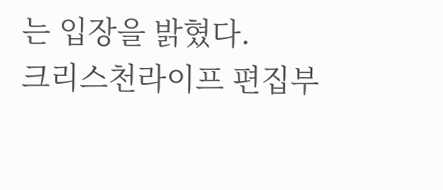는 입장을 밝혔다.
크리스천라이프 편집부